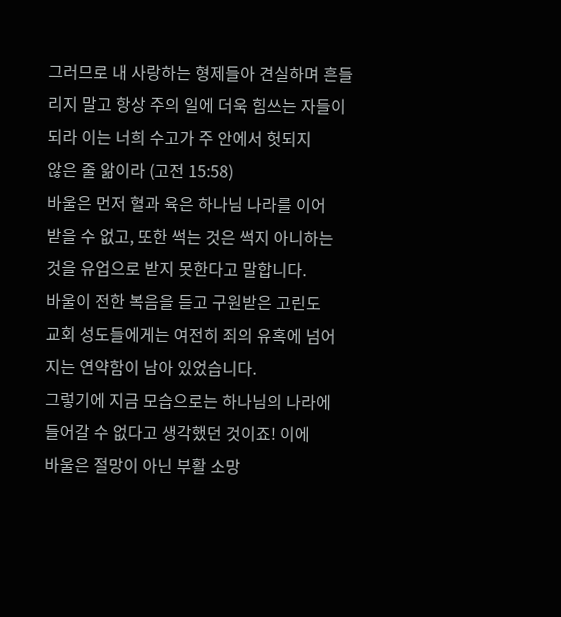그러므로 내 사랑하는 형제들아 견실하며 흔들
리지 말고 항상 주의 일에 더욱 힘쓰는 자들이
되라 이는 너희 수고가 주 안에서 헛되지
않은 줄 앎이라 (고전 15:58)
바울은 먼저 혈과 육은 하나님 나라를 이어
받을 수 없고, 또한 썩는 것은 썩지 아니하는
것을 유업으로 받지 못한다고 말합니다.
바울이 전한 복음을 듣고 구원받은 고린도
교회 성도들에게는 여전히 죄의 유혹에 넘어
지는 연약함이 남아 있었습니다.
그렇기에 지금 모습으로는 하나님의 나라에
들어갈 수 없다고 생각했던 것이죠! 이에
바울은 절망이 아닌 부활 소망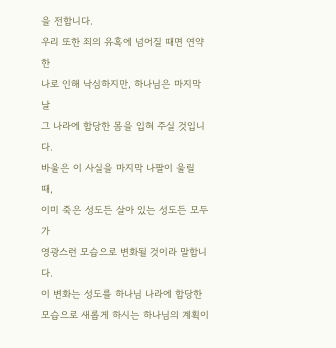을 전합니다.
우리 또한 죄의 유혹에 넘어질 때면 연약한
나로 인해 낙심하지만, 하나님은 마지막 날
그 나라에 합당한 몸을 입혀 주실 것입니다.
바울은 이 사실을 마지막 나팔이 울릴 때,
이미 죽은 성도든 살아 있는 성도든 모두가
영광스런 모습으로 변화될 것이라 말합니다.
이 변화는 성도를 하나님 나라에 합당한
모습으로 새롭게 하시는 하나님의 계획이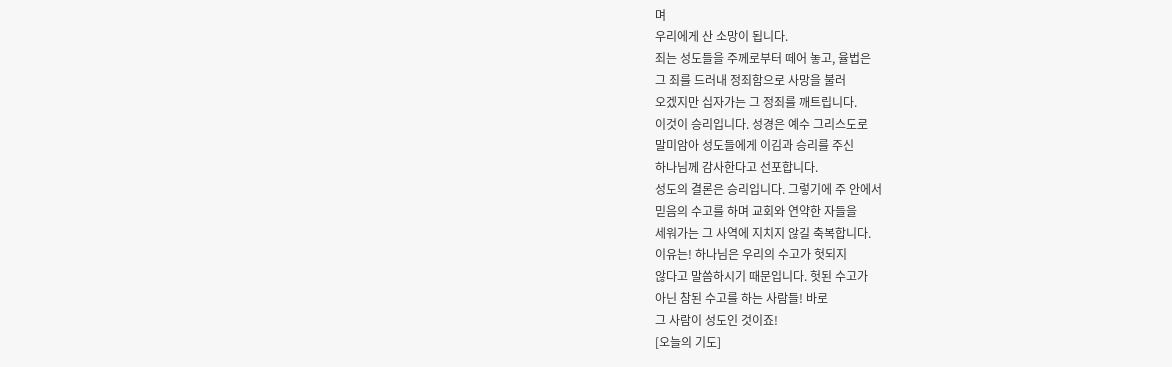며
우리에게 산 소망이 됩니다.
죄는 성도들을 주께로부터 떼어 놓고, 율법은
그 죄를 드러내 정죄함으로 사망을 불러
오겠지만 십자가는 그 정죄를 깨트립니다.
이것이 승리입니다. 성경은 예수 그리스도로
말미암아 성도들에게 이김과 승리를 주신
하나님께 감사한다고 선포합니다.
성도의 결론은 승리입니다. 그렇기에 주 안에서
믿음의 수고를 하며 교회와 연약한 자들을
세워가는 그 사역에 지치지 않길 축복합니다.
이유는! 하나님은 우리의 수고가 헛되지
않다고 말씀하시기 때문입니다. 헛된 수고가
아닌 참된 수고를 하는 사람들! 바로
그 사람이 성도인 것이죠!
[오늘의 기도]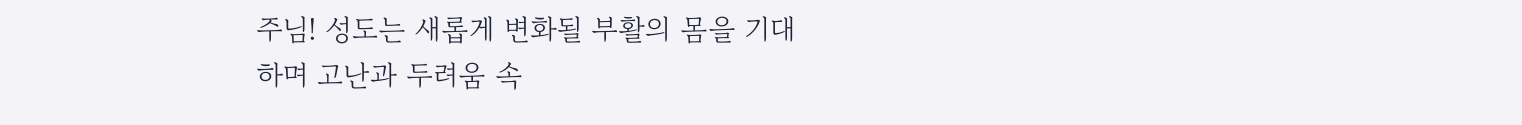주님! 성도는 새롭게 변화될 부활의 몸을 기대
하며 고난과 두려움 속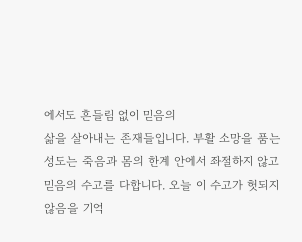에서도 흔들림 없이 믿음의
삶을 살아내는 존재들입니다. 부활 소망을 품는
성도는 죽음과 몸의 한계 안에서 좌절하지 않고
믿음의 수고를 다합니다. 오늘 이 수고가 헛되지
않음을 기억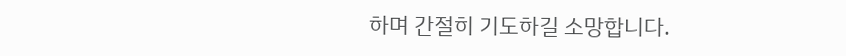하며 간절히 기도하길 소망합니다.